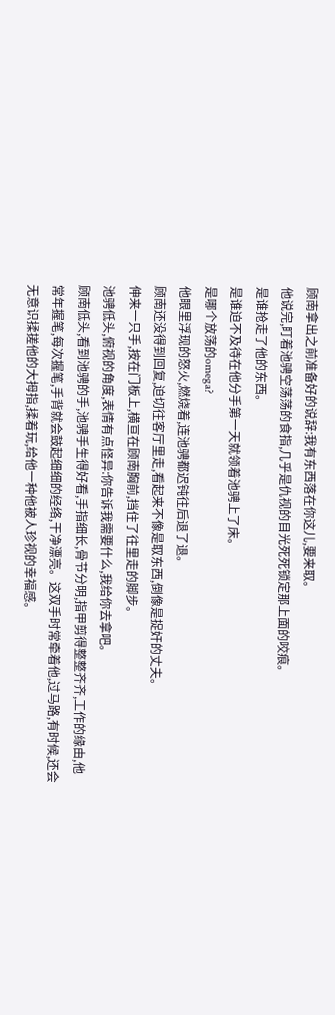顾南拿出之前准备好的说辞:我有东西落在你这儿,要来取。
他说完,盯着池骋空荡荡的食指,几乎是仇视的目光死死锁定那上面的咬痕。
是谁抢走了他的东西。
是谁迫不及待在他分手第一天就领着池骋上了床。
是哪个放荡的omega?
他眼里浮现的怒火,燃烧着,连池骋都迟钝往后退了退。
顾南还没得到回复,迫切往客厅里走,看起来不像是取东西,倒像是捉奸的丈夫。
伸来一只手,按在门板上,横亘在顾南胸前,挡住了往里走的脚步。
池骋低头,俯视的角度,表情有点怪异:你告诉我需要什么,我给你去拿吧。
顾南低头,看到池骋的手,池骋手生得好看,手指细长,骨节分明,指甲剪得整整齐齐,工作的缘由,他常年握笔,每次握笔,手背就会鼓起细细的经络,干净漂亮。这双手时常牵着他,过马路,有时候,还会无意识揉搓他的大拇指,揉着玩,给他一种他被人珍视的幸福感。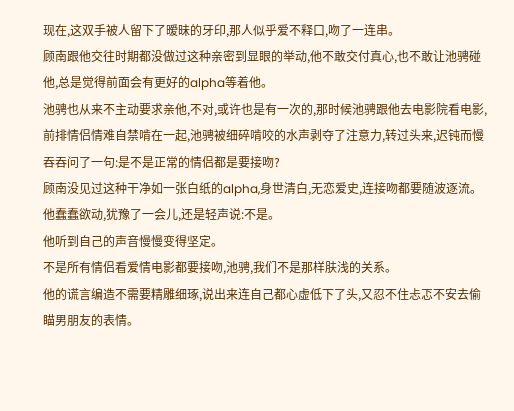现在,这双手被人留下了暧昧的牙印,那人似乎爱不释口,吻了一连串。
顾南跟他交往时期都没做过这种亲密到显眼的举动,他不敢交付真心,也不敢让池骋碰他,总是觉得前面会有更好的alpha等着他。
池骋也从来不主动要求亲他,不对,或许也是有一次的,那时候池骋跟他去电影院看电影,前排情侣情难自禁啃在一起,池骋被细碎啃咬的水声剥夺了注意力,转过头来,迟钝而慢吞吞问了一句:是不是正常的情侣都是要接吻?
顾南没见过这种干净如一张白纸的alpha,身世清白,无恋爱史,连接吻都要随波逐流。他蠢蠢欲动,犹豫了一会儿,还是轻声说:不是。
他听到自己的声音慢慢变得坚定。
不是所有情侣看爱情电影都要接吻,池骋,我们不是那样肤浅的关系。
他的谎言编造不需要精雕细琢,说出来连自己都心虚低下了头,又忍不住忐忑不安去偷瞄男朋友的表情。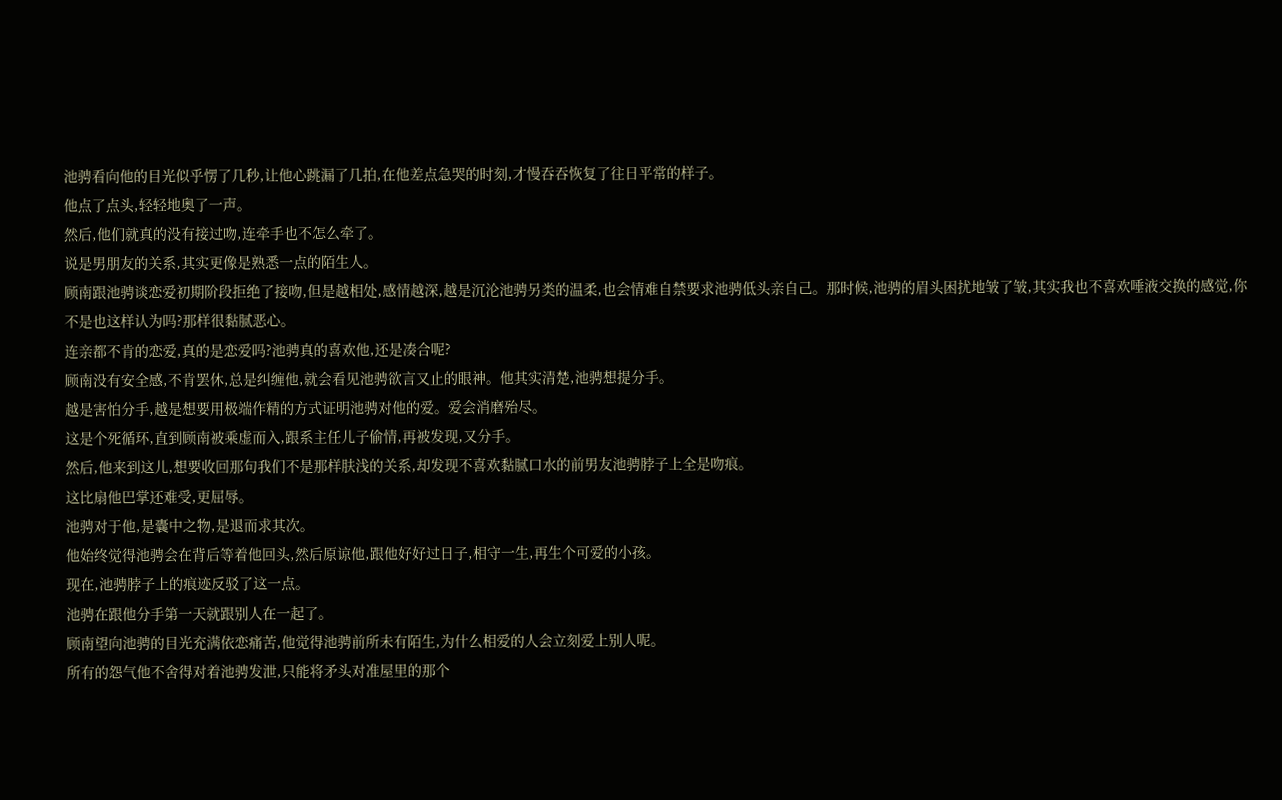池骋看向他的目光似乎愣了几秒,让他心跳漏了几拍,在他差点急哭的时刻,才慢吞吞恢复了往日平常的样子。
他点了点头,轻轻地奥了一声。
然后,他们就真的没有接过吻,连牵手也不怎么牵了。
说是男朋友的关系,其实更像是熟悉一点的陌生人。
顾南跟池骋谈恋爱初期阶段拒绝了接吻,但是越相处,感情越深,越是沉沦池骋另类的温柔,也会情难自禁要求池骋低头亲自己。那时候,池骋的眉头困扰地皱了皱,其实我也不喜欢唾液交换的感觉,你不是也这样认为吗?那样很黏腻恶心。
连亲都不肯的恋爱,真的是恋爱吗?池骋真的喜欢他,还是凑合呢?
顾南没有安全感,不肯罢休,总是纠缠他,就会看见池骋欲言又止的眼神。他其实清楚,池骋想提分手。
越是害怕分手,越是想要用极端作精的方式证明池骋对他的爱。爱会消磨殆尽。
这是个死循环,直到顾南被乘虚而入,跟系主任儿子偷情,再被发现,又分手。
然后,他来到这儿,想要收回那句我们不是那样肤浅的关系,却发现不喜欢黏腻口水的前男友池骋脖子上全是吻痕。
这比扇他巴掌还难受,更屈辱。
池骋对于他,是囊中之物,是退而求其次。
他始终觉得池骋会在背后等着他回头,然后原谅他,跟他好好过日子,相守一生,再生个可爱的小孩。
现在,池骋脖子上的痕迹反驳了这一点。
池骋在跟他分手第一天就跟别人在一起了。
顾南望向池骋的目光充满依恋痛苦,他觉得池骋前所未有陌生,为什么相爱的人会立刻爱上别人呢。
所有的怨气他不舍得对着池骋发泄,只能将矛头对准屋里的那个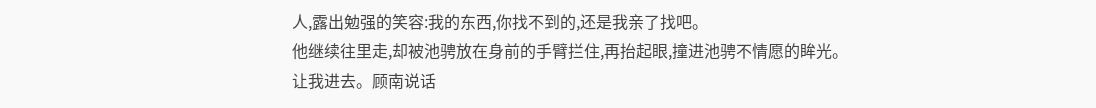人,露出勉强的笑容:我的东西,你找不到的,还是我亲了找吧。
他继续往里走,却被池骋放在身前的手臂拦住,再抬起眼,撞进池骋不情愿的眸光。
让我进去。顾南说话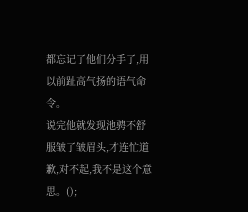都忘记了他们分手了,用以前趾高气扬的语气命令。
说完他就发现池骋不舒服皱了皱眉头,才连忙道歉,对不起,我不是这个意思。();